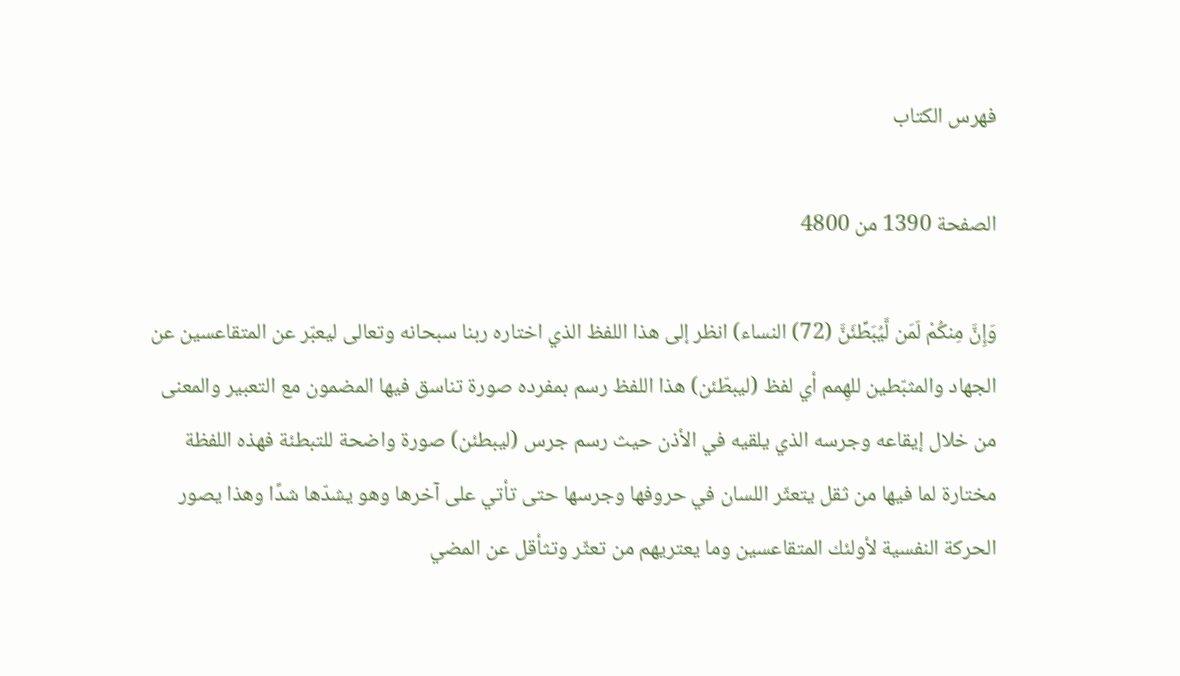فهرس الكتاب

الصفحة 1390 من 4800

وَإِنَّ مِنكُمْ لَمَن لَّيُبَطِّئَنَّ (72) النساء) انظر إلى هذا اللفظ الذي اختاره ربنا سبحانه وتعالى ليعبّر عن المتقاعسين عن الجهاد والمثبّطين للهِمم أي لفظ (ليبطّئن) هذا اللفظ رسم بمفرده صورة تناسق فيها المضمون مع التعبير والمعنى من خلال إيقاعه وجرسه الذي يلقيه في الأذن حيث رسم جرس (ليبطئن) صورة واضحة للتبطئة فهذه اللفظة مختارة لما فيها من ثقل يتعثّر اللسان في حروفها وجرسها حتى تأتي على آخرها وهو يشدّها شدًا وهذا يصور الحركة النفسية لأولئك المتقاعسين وما يعتريهم من تعثّر وتثأقل عن المضي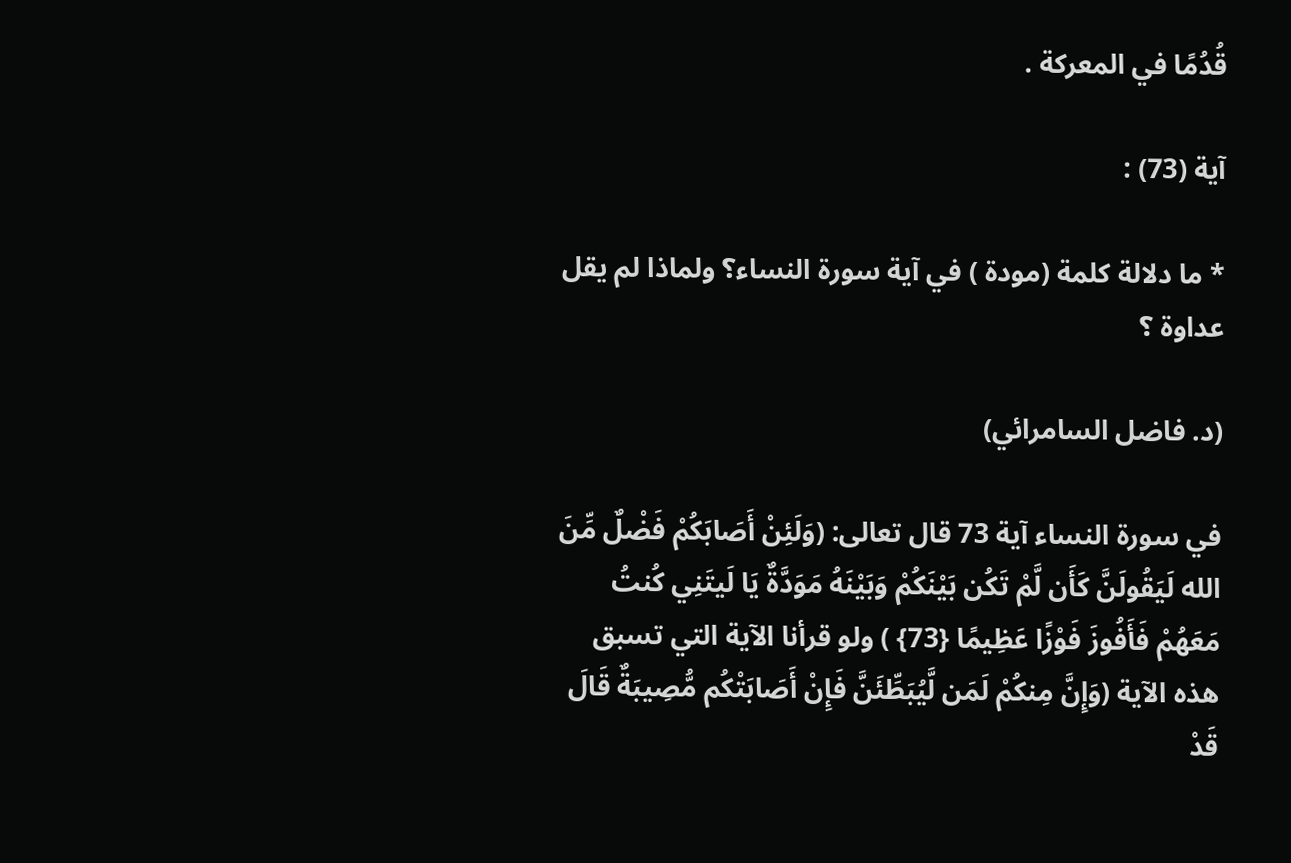قُدُمًا في المعركة .

آية (73) :

* ما دلالة كلمة (مودة ) في آية سورة النساء؟ ولماذا لم يقل عداوة ؟

(د. فاضل السامرائي)

في سورة النساء آية 73 قال تعالى: (وَلَئِنْ أَصَابَكُمْ فَضْلٌ مِّنَ الله لَيَقُولَنَّ كَأَن لَّمْ تَكُن بَيْنَكُمْ وَبَيْنَهُ مَوَدَّةٌ يَا لَيتَنِي كُنتُ مَعَهُمْ فَأَفُوزَ فَوْزًا عَظِيمًا {73} ) ولو قرأنا الآية التي تسبق هذه الآية (وَإِنَّ مِنكُمْ لَمَن لَّيُبَطِّئَنَّ فَإِنْ أَصَابَتْكُم مُّصِيبَةٌ قَالَ قَدْ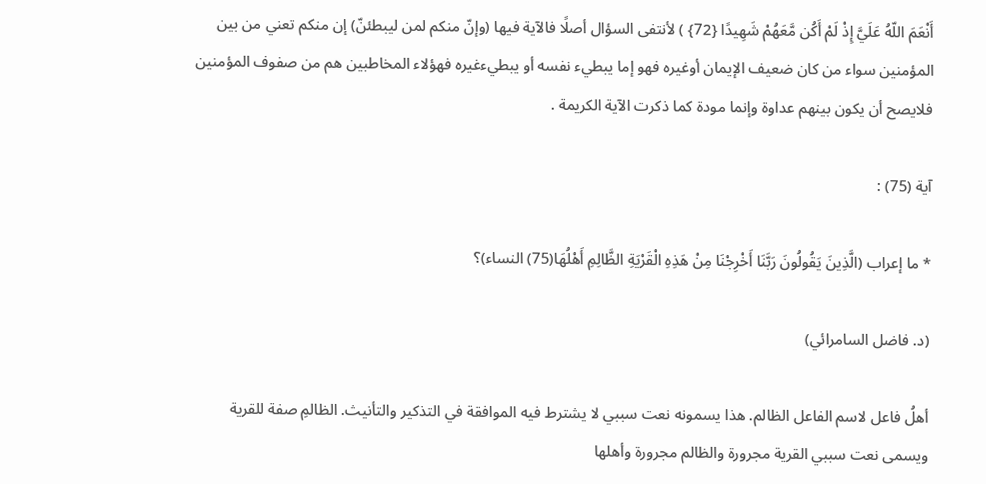أَنْعَمَ اللّهُ عَلَيَّ إِذْ لَمْ أَكُن مَّعَهُمْ شَهِيدًا {72} ) لأنتفى السؤال أصلًا فالآية فيها (وإنّ منكم لمن ليبطئنّ) إن منكم تعني من بين المؤمنين سواء من كان ضعيف الإيمان أوغيره فهو إما يبطيء نفسه أو يبطيءغيره فهؤلاء المخاطبين هم من صفوف المؤمنين فلايصح أن يكون بينهم عداوة وإنما مودة كما ذكرت الآية الكريمة .

آية (75) :

* ما إعراب (الَّذِينَ يَقُولُونَ رَبَّنَا أَخْرِجْنَا مِنْ هَذِهِ الْقَرْيَةِ الظَّالِمِ أَهْلُهَا(75) النساء)؟

(د. فاضل السامرائي)

أهلُ فاعل لاسم الفاعل الظالم. هذا يسمونه نعت سببي لا يشترط فيه الموافقة في التذكير والتأنيث. الظالمِ صفة للقرية ويسمى نعت سببي القرية مجرورة والظالم مجرورة وأهلها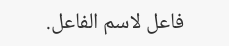فاعل لاسم الفاعل.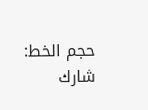حجم الخط:
شارك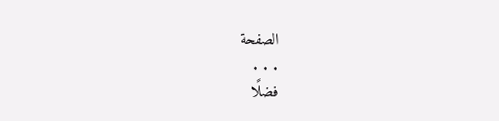الصفحة
. . .
فضلًا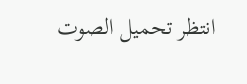انتظر تحميل الصوت